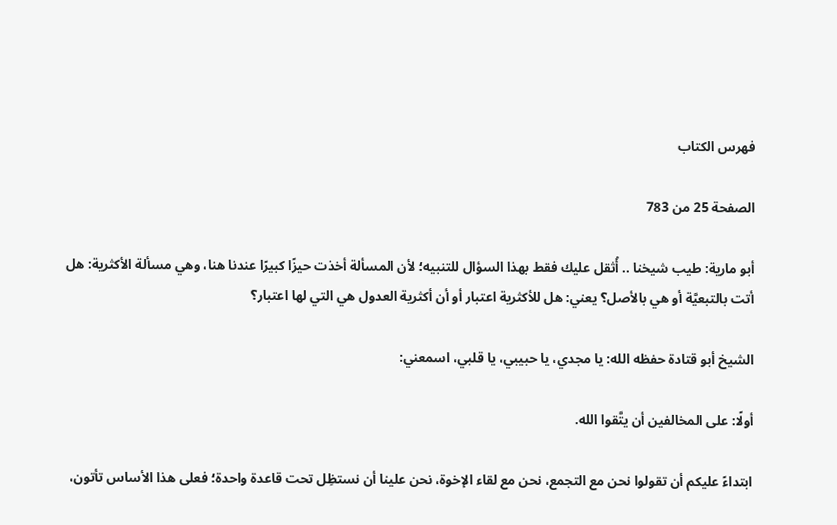فهرس الكتاب

الصفحة 25 من 783

أبو مارية: طيب شيخنا .. أُثقل عليك فقط بهذا السؤال للتنبيه؛ لأن المسألة أخذت حيزًا كبيرًا عندنا هنا، وهي مسألة الأكثرية: هل أتت بالتبعيَّة أو هي بالأصل؟ يعني: هل للأكثرية اعتبار أو أن أكثرية العدول هي التي لها اعتبار؟

الشيخ أبو قتادة حفظه الله: يا مجدي، يا حبيبي، يا قلبي، اسمعني:

أولًا: على المخالفين أن يتَّقوا الله.

ابتداءً عليكم أن تقولوا نحن مع التجمع، نحن مع لقاء الإخوة، نحن علينا أن نستظِل تحت قاعدة واحدة؛ فعلى هذا الأساس تأتون،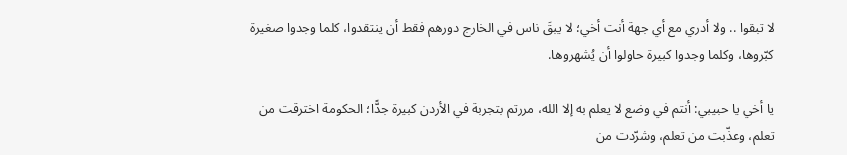لا تبقوا .. ولا أدري مع أي جهة أنت أخي؛ لا يبقَ ناس في الخارج دورهم فقط أن ينتقدوا، كلما وجدوا صغيرة كبّروها، وكلما وجدوا كبيرة حاولوا أن يُشهروها.

يا أخي يا حبيبي: أنتم في وضع لا يعلم به إلا الله، مررتم بتجربة في الأردن كبيرة جدًّا؛ الحكومة اخترقت من تعلم، وعذّبت من تعلم، وشرّدت من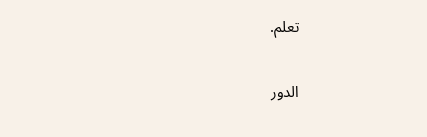تعلم.

الدور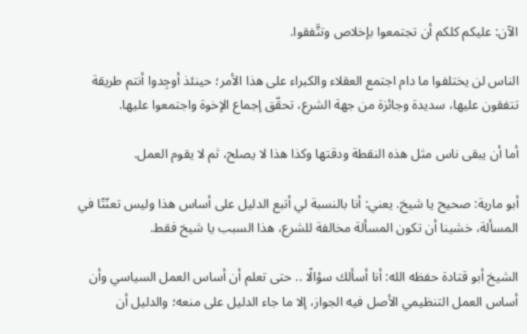الآن: عليكم كلكم أن تجتمعوا بإخلاص وتتَّفقوا.

الناس لن يختلفوا ما دام اجتمع العقلاء والكبراء على هذا الأمر؛ حينئذ أوجِدوا أنتم طريقة تتفقون عليها، سديدة وجائزة من جهة الشرع، تحقّق إجماع الإخوة واجتمعوا عليها.

أما أن يبقى ناس مثل هذه النقطة ودقتها وكذا هذا لا يصلح، ثم لا يقوم العمل.

أبو مارية: صحيح يا شيخ. يعني: أنا بالنسبة لي أتبع الدليل على أساس هذا وليس تعنّتًا في المسألة، خشينا أن تكون المسألة مخالفة للشرع، هذا السبب يا شيخ فقط.

الشيخ أبو قتادة حفظه الله: أنا أسألك سؤالًا .. حتى تعلم أن أساس العمل السياسي وأن أساس العمل التنظيمي الأصل فيه الجواز، إلا ما جاء الدليل على منعه؛ والدليل أن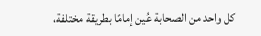كل واحد من الصحابة عُين إمامًا بطريقة مختلفة،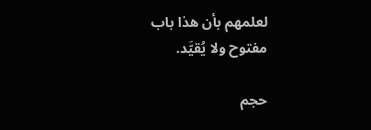لعلمهم بأن هذا باب مفتوح ولا يُقيَّد.

حجم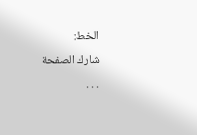الخط:
شارك الصفحة
. . .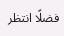فضلًا انتظر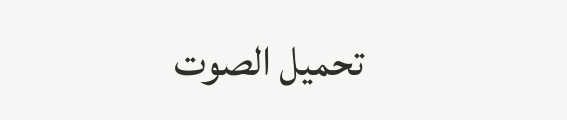تحميل الصوت